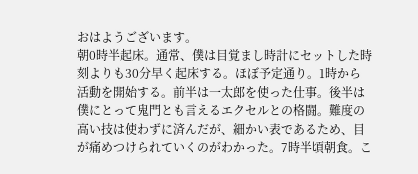おはようございます。
朝0時半起床。通常、僕は目覚まし時計にセットした時刻よりも30分早く起床する。ほぼ予定通り。1時から活動を開始する。前半は一太郎を使った仕事。後半は僕にとって鬼門とも言えるエクセルとの格闘。難度の高い技は使わずに済んだが、細かい表であるため、目が痛めつけられていくのがわかった。7時半頃朝食。こ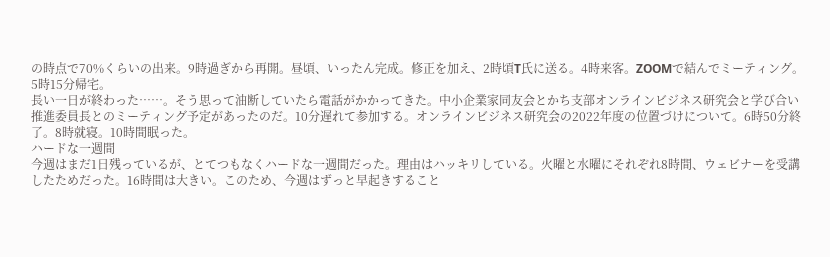の時点で70%くらいの出来。9時過ぎから再開。昼頃、いったん完成。修正を加え、2時頃T氏に送る。4時来客。ZOOMで結んでミーティング。5時15分帰宅。
長い一日が終わった……。そう思って油断していたら電話がかかってきた。中小企業家同友会とかち支部オンラインビジネス研究会と学び合い推進委員長とのミーティング予定があったのだ。10分遅れて参加する。オンラインビジネス研究会の2022年度の位置づけについて。6時50分終了。8時就寝。10時間眠った。
ハードな一週間
今週はまだ1日残っているが、とてつもなくハードな一週間だった。理由はハッキリしている。火曜と水曜にそれぞれ8時間、ウェビナーを受講したためだった。16時間は大きい。このため、今週はずっと早起きすること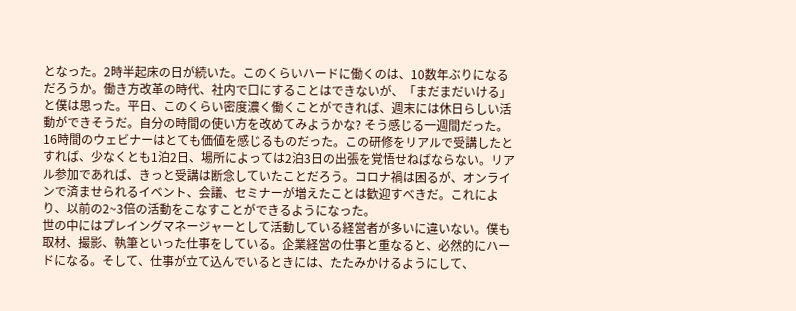となった。2時半起床の日が続いた。このくらいハードに働くのは、10数年ぶりになるだろうか。働き方改革の時代、社内で口にすることはできないが、「まだまだいける」と僕は思った。平日、このくらい密度濃く働くことができれば、週末には休日らしい活動ができそうだ。自分の時間の使い方を改めてみようかな? そう感じる一週間だった。
16時間のウェビナーはとても価値を感じるものだった。この研修をリアルで受講したとすれば、少なくとも1泊2日、場所によっては2泊3日の出張を覚悟せねばならない。リアル参加であれば、きっと受講は断念していたことだろう。コロナ禍は困るが、オンラインで済ませられるイベント、会議、セミナーが増えたことは歓迎すべきだ。これにより、以前の2~3倍の活動をこなすことができるようになった。
世の中にはプレイングマネージャーとして活動している経営者が多いに違いない。僕も取材、撮影、執筆といった仕事をしている。企業経営の仕事と重なると、必然的にハードになる。そして、仕事が立て込んでいるときには、たたみかけるようにして、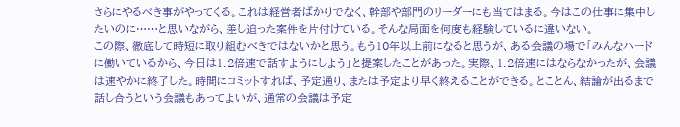さらにやるべき事がやってくる。これは経営者ばかりでなく、幹部や部門のリーダーにも当てはまる。今はこの仕事に集中したいのに……と思いながら、差し迫った案件を片付けている。そんな局面を何度も経験しているに違いない。
この際、徹底して時短に取り組むべきではないかと思う。もう10年以上前になると思うが、ある会議の場で「みんなハードに働いているから、今日は1.2倍速で話すようにしよう」と提案したことがあった。実際、1.2倍速にはならなかったが、会議は速やかに終了した。時間にコミットすれば、予定通り、または予定より早く終えることができる。とことん、結論が出るまで話し合うという会議もあってよいが、通常の会議は予定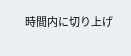時間内に切り上げ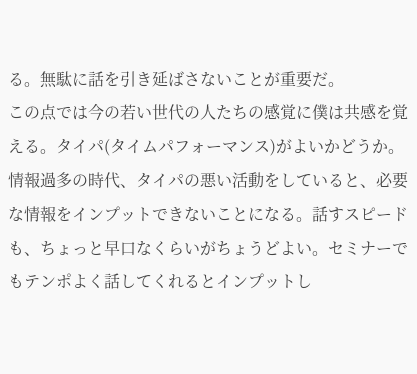る。無駄に話を引き延ばさないことが重要だ。
この点では今の若い世代の人たちの感覚に僕は共感を覚える。タイパ(タイムパフォーマンス)がよいかどうか。情報過多の時代、タイパの悪い活動をしていると、必要な情報をインプットできないことになる。話すスピードも、ちょっと早口なくらいがちょうどよい。セミナーでもテンポよく話してくれるとインプットし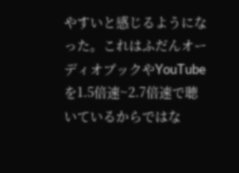やすいと感じるようになった。これはふだんオーディオブックやYouTubeを1.5倍速~2.7倍速で聴いているからではな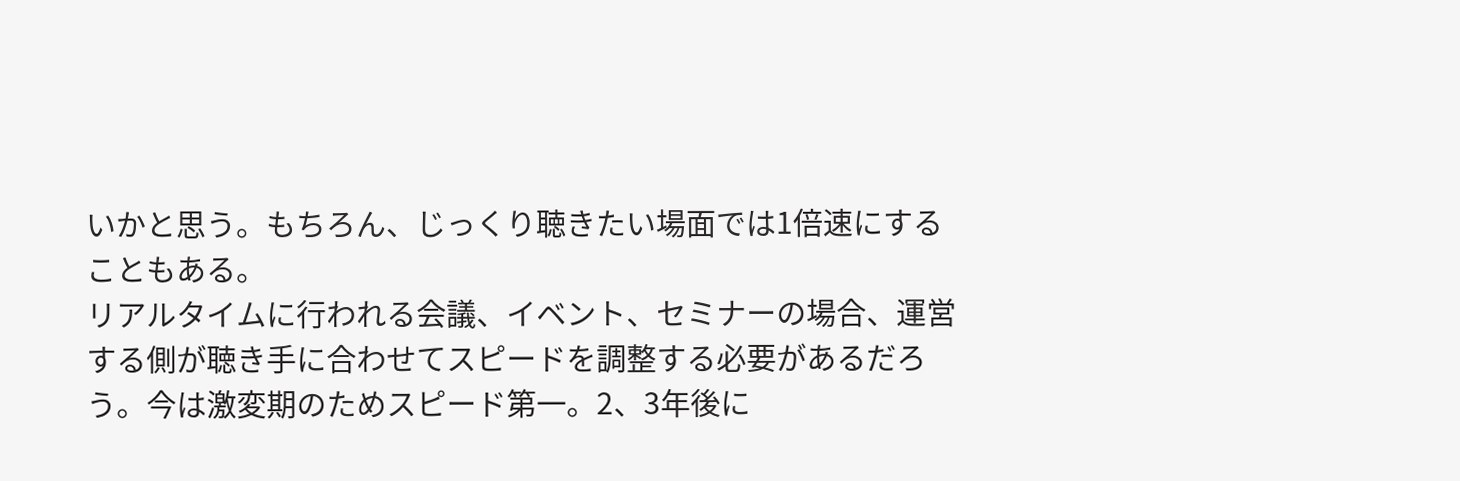いかと思う。もちろん、じっくり聴きたい場面では1倍速にすることもある。
リアルタイムに行われる会議、イベント、セミナーの場合、運営する側が聴き手に合わせてスピードを調整する必要があるだろう。今は激変期のためスピード第一。2、3年後に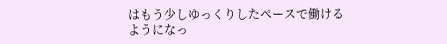はもう少しゆっくりしたペースで働けるようになっ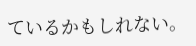ているかもしれない。